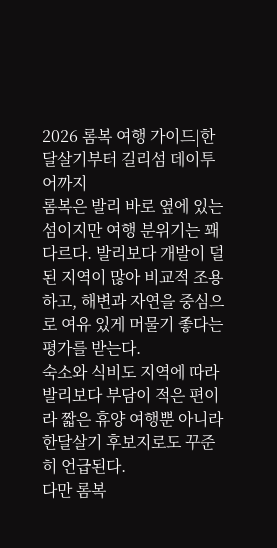2026 롬복 여행 가이드|한달살기부터 길리섬 데이투어까지
롬복은 발리 바로 옆에 있는 섬이지만 여행 분위기는 꽤 다르다. 발리보다 개발이 덜 된 지역이 많아 비교적 조용하고, 해변과 자연을 중심으로 여유 있게 머물기 좋다는 평가를 받는다.
숙소와 식비도 지역에 따라 발리보다 부담이 적은 편이라 짧은 휴양 여행뿐 아니라 한달살기 후보지로도 꾸준히 언급된다.
다만 롬복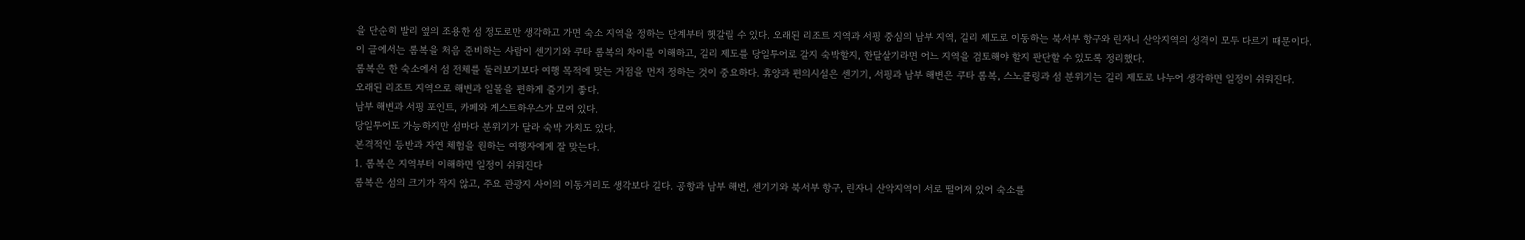을 단순히 발리 옆의 조용한 섬 정도로만 생각하고 가면 숙소 지역을 정하는 단계부터 헷갈릴 수 있다. 오래된 리조트 지역과 서핑 중심의 남부 지역, 길리 제도로 이동하는 북서부 항구와 린자니 산악지역의 성격이 모두 다르기 때문이다.
이 글에서는 롬복을 처음 준비하는 사람이 센기기와 쿠타 롬복의 차이를 이해하고, 길리 제도를 당일투어로 갈지 숙박할지, 한달살기라면 어느 지역을 검토해야 할지 판단할 수 있도록 정리했다.
롬복은 한 숙소에서 섬 전체를 둘러보기보다 여행 목적에 맞는 거점을 먼저 정하는 것이 중요하다. 휴양과 편의시설은 센기기, 서핑과 남부 해변은 쿠타 롬복, 스노클링과 섬 분위기는 길리 제도로 나누어 생각하면 일정이 쉬워진다.
오래된 리조트 지역으로 해변과 일몰을 편하게 즐기기 좋다.
남부 해변과 서핑 포인트, 카페와 게스트하우스가 모여 있다.
당일투어도 가능하지만 섬마다 분위기가 달라 숙박 가치도 있다.
본격적인 등반과 자연 체험을 원하는 여행자에게 잘 맞는다.
1. 롬복은 지역부터 이해하면 일정이 쉬워진다
롬복은 섬의 크기가 작지 않고, 주요 관광지 사이의 이동거리도 생각보다 길다. 공항과 남부 해변, 센기기와 북서부 항구, 린자니 산악지역이 서로 떨어져 있어 숙소를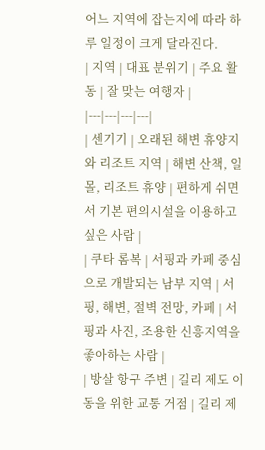어느 지역에 잡는지에 따라 하루 일정이 크게 달라진다.
| 지역 | 대표 분위기 | 주요 활동 | 잘 맞는 여행자 |
|---|---|---|---|
| 센기기 | 오래된 해변 휴양지와 리조트 지역 | 해변 산책, 일몰, 리조트 휴양 | 편하게 쉬면서 기본 편의시설을 이용하고 싶은 사람 |
| 쿠타 롬복 | 서핑과 카페 중심으로 개발되는 남부 지역 | 서핑, 해변, 절벽 전망, 카페 | 서핑과 사진, 조용한 신흥지역을 좋아하는 사람 |
| 방살 항구 주변 | 길리 제도 이동을 위한 교통 거점 | 길리 제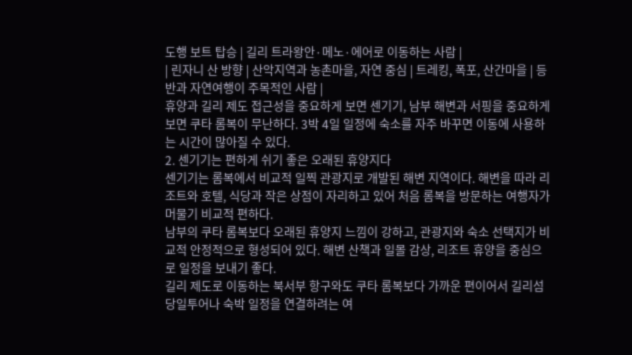도행 보트 탑승 | 길리 트라왕안·메노·에어로 이동하는 사람 |
| 린자니 산 방향 | 산악지역과 농촌마을, 자연 중심 | 트레킹, 폭포, 산간마을 | 등반과 자연여행이 주목적인 사람 |
휴양과 길리 제도 접근성을 중요하게 보면 센기기, 남부 해변과 서핑을 중요하게 보면 쿠타 롬복이 무난하다. 3박 4일 일정에 숙소를 자주 바꾸면 이동에 사용하는 시간이 많아질 수 있다.
2. 센기기는 편하게 쉬기 좋은 오래된 휴양지다
센기기는 롬복에서 비교적 일찍 관광지로 개발된 해변 지역이다. 해변을 따라 리조트와 호텔, 식당과 작은 상점이 자리하고 있어 처음 롬복을 방문하는 여행자가 머물기 비교적 편하다.
남부의 쿠타 롬복보다 오래된 휴양지 느낌이 강하고, 관광지와 숙소 선택지가 비교적 안정적으로 형성되어 있다. 해변 산책과 일몰 감상, 리조트 휴양을 중심으로 일정을 보내기 좋다.
길리 제도로 이동하는 북서부 항구와도 쿠타 롬복보다 가까운 편이어서 길리섬 당일투어나 숙박 일정을 연결하려는 여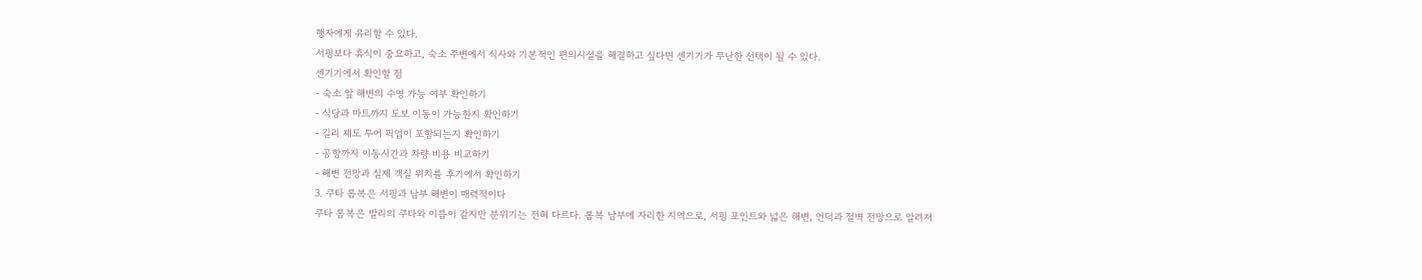행자에게 유리할 수 있다.
서핑보다 휴식이 중요하고, 숙소 주변에서 식사와 기본적인 편의시설을 해결하고 싶다면 센기기가 무난한 선택이 될 수 있다.
센기기에서 확인할 점
- 숙소 앞 해변의 수영 가능 여부 확인하기
- 식당과 마트까지 도보 이동이 가능한지 확인하기
- 길리 제도 투어 픽업이 포함되는지 확인하기
- 공항까지 이동시간과 차량 비용 비교하기
- 해변 전망과 실제 객실 위치를 후기에서 확인하기
3. 쿠타 롬복은 서핑과 남부 해변이 매력적이다
쿠타 롬복은 발리의 쿠타와 이름이 같지만 분위기는 전혀 다르다. 롬복 남부에 자리한 지역으로, 서핑 포인트와 넓은 해변, 언덕과 절벽 전망으로 알려져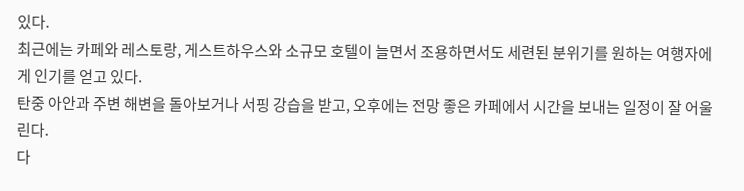있다.
최근에는 카페와 레스토랑, 게스트하우스와 소규모 호텔이 늘면서 조용하면서도 세련된 분위기를 원하는 여행자에게 인기를 얻고 있다.
탄중 아안과 주변 해변을 돌아보거나 서핑 강습을 받고, 오후에는 전망 좋은 카페에서 시간을 보내는 일정이 잘 어울린다.
다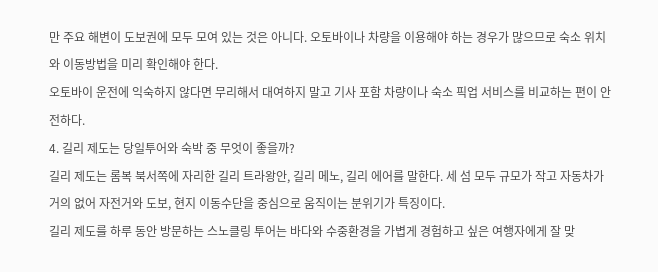만 주요 해변이 도보권에 모두 모여 있는 것은 아니다. 오토바이나 차량을 이용해야 하는 경우가 많으므로 숙소 위치와 이동방법을 미리 확인해야 한다.
오토바이 운전에 익숙하지 않다면 무리해서 대여하지 말고 기사 포함 차량이나 숙소 픽업 서비스를 비교하는 편이 안전하다.
4. 길리 제도는 당일투어와 숙박 중 무엇이 좋을까?
길리 제도는 롬복 북서쪽에 자리한 길리 트라왕안, 길리 메노, 길리 에어를 말한다. 세 섬 모두 규모가 작고 자동차가 거의 없어 자전거와 도보, 현지 이동수단을 중심으로 움직이는 분위기가 특징이다.
길리 제도를 하루 동안 방문하는 스노클링 투어는 바다와 수중환경을 가볍게 경험하고 싶은 여행자에게 잘 맞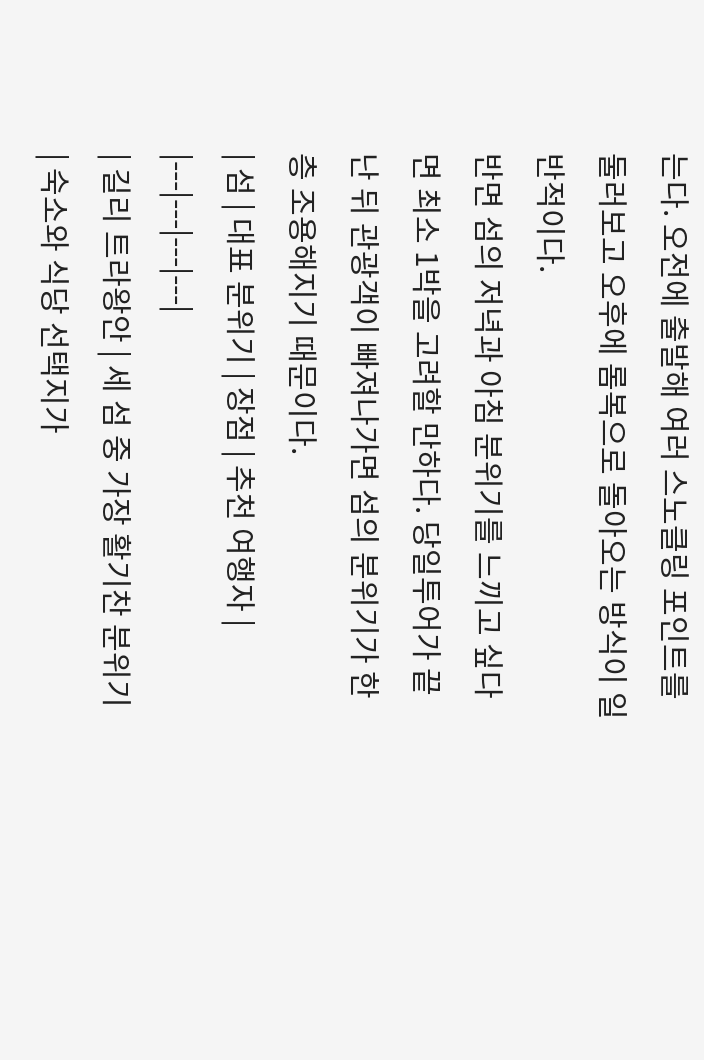는다. 오전에 출발해 여러 스노클링 포인트를 둘러보고 오후에 롬복으로 돌아오는 방식이 일반적이다.
반면 섬의 저녁과 아침 분위기를 느끼고 싶다면 최소 1박을 고려할 만하다. 당일투어가 끝난 뒤 관광객이 빠져나가면 섬의 분위기가 한층 조용해지기 때문이다.
| 섬 | 대표 분위기 | 장점 | 추천 여행자 |
|---|---|---|---|
| 길리 트라왕안 | 세 섬 중 가장 활기찬 분위기 | 숙소와 식당 선택지가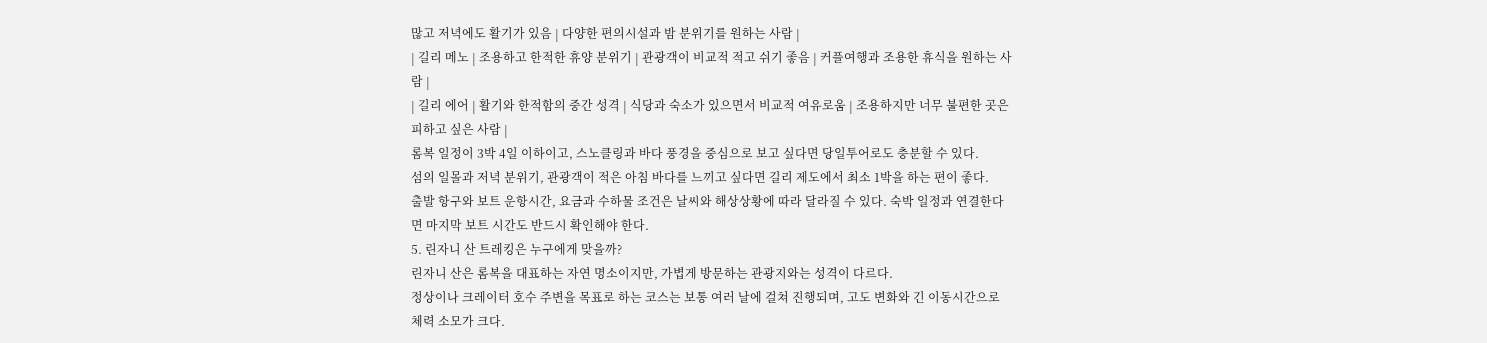많고 저녁에도 활기가 있음 | 다양한 편의시설과 밤 분위기를 원하는 사람 |
| 길리 메노 | 조용하고 한적한 휴양 분위기 | 관광객이 비교적 적고 쉬기 좋음 | 커플여행과 조용한 휴식을 원하는 사람 |
| 길리 에어 | 활기와 한적함의 중간 성격 | 식당과 숙소가 있으면서 비교적 여유로움 | 조용하지만 너무 불편한 곳은 피하고 싶은 사람 |
롬복 일정이 3박 4일 이하이고, 스노클링과 바다 풍경을 중심으로 보고 싶다면 당일투어로도 충분할 수 있다.
섬의 일몰과 저녁 분위기, 관광객이 적은 아침 바다를 느끼고 싶다면 길리 제도에서 최소 1박을 하는 편이 좋다.
출발 항구와 보트 운항시간, 요금과 수하물 조건은 날씨와 해상상황에 따라 달라질 수 있다. 숙박 일정과 연결한다면 마지막 보트 시간도 반드시 확인해야 한다.
5. 린자니 산 트레킹은 누구에게 맞을까?
린자니 산은 롬복을 대표하는 자연 명소이지만, 가볍게 방문하는 관광지와는 성격이 다르다.
정상이나 크레이터 호수 주변을 목표로 하는 코스는 보통 여러 날에 걸쳐 진행되며, 고도 변화와 긴 이동시간으로 체력 소모가 크다.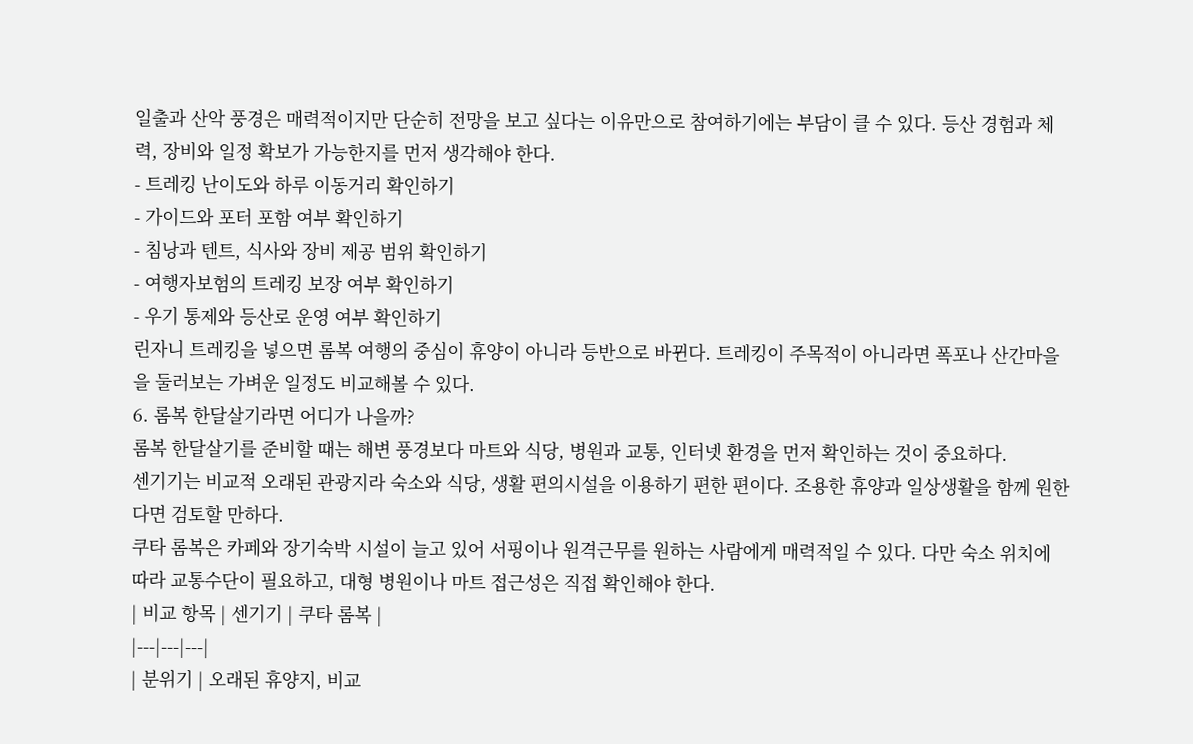일출과 산악 풍경은 매력적이지만 단순히 전망을 보고 싶다는 이유만으로 참여하기에는 부담이 클 수 있다. 등산 경험과 체력, 장비와 일정 확보가 가능한지를 먼저 생각해야 한다.
- 트레킹 난이도와 하루 이동거리 확인하기
- 가이드와 포터 포함 여부 확인하기
- 침낭과 텐트, 식사와 장비 제공 범위 확인하기
- 여행자보험의 트레킹 보장 여부 확인하기
- 우기 통제와 등산로 운영 여부 확인하기
린자니 트레킹을 넣으면 롬복 여행의 중심이 휴양이 아니라 등반으로 바뀐다. 트레킹이 주목적이 아니라면 폭포나 산간마을을 둘러보는 가벼운 일정도 비교해볼 수 있다.
6. 롬복 한달살기라면 어디가 나을까?
롬복 한달살기를 준비할 때는 해변 풍경보다 마트와 식당, 병원과 교통, 인터넷 환경을 먼저 확인하는 것이 중요하다.
센기기는 비교적 오래된 관광지라 숙소와 식당, 생활 편의시설을 이용하기 편한 편이다. 조용한 휴양과 일상생활을 함께 원한다면 검토할 만하다.
쿠타 롬복은 카페와 장기숙박 시설이 늘고 있어 서핑이나 원격근무를 원하는 사람에게 매력적일 수 있다. 다만 숙소 위치에 따라 교통수단이 필요하고, 대형 병원이나 마트 접근성은 직접 확인해야 한다.
| 비교 항목 | 센기기 | 쿠타 롬복 |
|---|---|---|
| 분위기 | 오래된 휴양지, 비교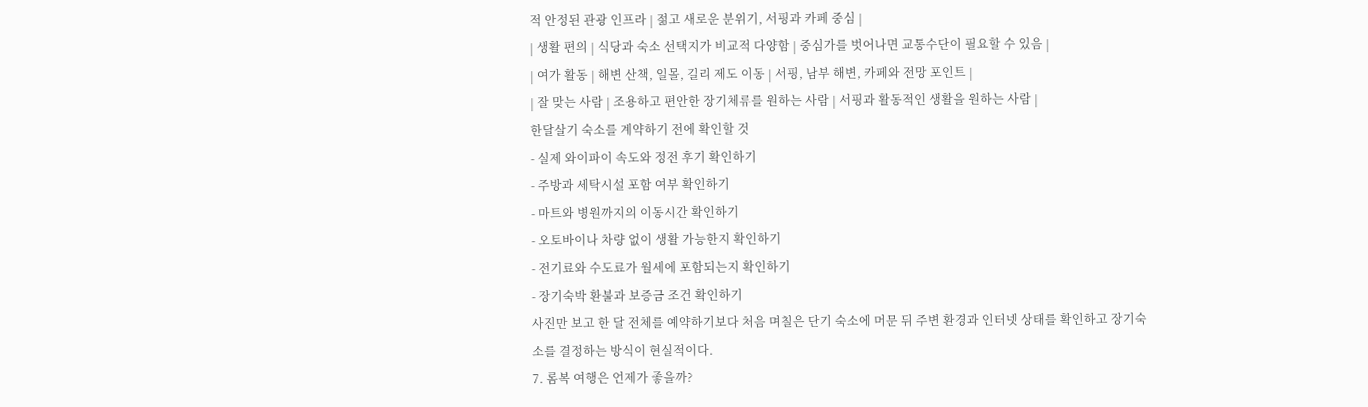적 안정된 관광 인프라 | 젊고 새로운 분위기, 서핑과 카페 중심 |
| 생활 편의 | 식당과 숙소 선택지가 비교적 다양함 | 중심가를 벗어나면 교통수단이 필요할 수 있음 |
| 여가 활동 | 해변 산책, 일몰, 길리 제도 이동 | 서핑, 남부 해변, 카페와 전망 포인트 |
| 잘 맞는 사람 | 조용하고 편안한 장기체류를 원하는 사람 | 서핑과 활동적인 생활을 원하는 사람 |
한달살기 숙소를 계약하기 전에 확인할 것
- 실제 와이파이 속도와 정전 후기 확인하기
- 주방과 세탁시설 포함 여부 확인하기
- 마트와 병원까지의 이동시간 확인하기
- 오토바이나 차량 없이 생활 가능한지 확인하기
- 전기료와 수도료가 월세에 포함되는지 확인하기
- 장기숙박 환불과 보증금 조건 확인하기
사진만 보고 한 달 전체를 예약하기보다 처음 며칠은 단기 숙소에 머문 뒤 주변 환경과 인터넷 상태를 확인하고 장기숙소를 결정하는 방식이 현실적이다.
7. 롬복 여행은 언제가 좋을까?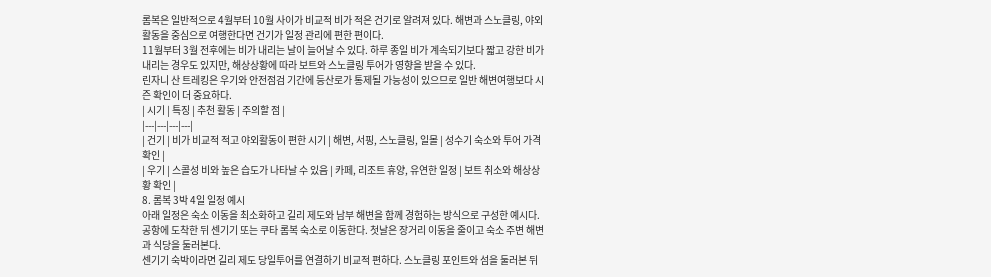롬복은 일반적으로 4월부터 10월 사이가 비교적 비가 적은 건기로 알려져 있다. 해변과 스노클링, 야외활동을 중심으로 여행한다면 건기가 일정 관리에 편한 편이다.
11월부터 3월 전후에는 비가 내리는 날이 늘어날 수 있다. 하루 종일 비가 계속되기보다 짧고 강한 비가 내리는 경우도 있지만, 해상상황에 따라 보트와 스노클링 투어가 영향을 받을 수 있다.
린자니 산 트레킹은 우기와 안전점검 기간에 등산로가 통제될 가능성이 있으므로 일반 해변여행보다 시즌 확인이 더 중요하다.
| 시기 | 특징 | 추천 활동 | 주의할 점 |
|---|---|---|---|
| 건기 | 비가 비교적 적고 야외활동이 편한 시기 | 해변, 서핑, 스노클링, 일몰 | 성수기 숙소와 투어 가격 확인 |
| 우기 | 스콜성 비와 높은 습도가 나타날 수 있음 | 카페, 리조트 휴양, 유연한 일정 | 보트 취소와 해상상황 확인 |
8. 롬복 3박 4일 일정 예시
아래 일정은 숙소 이동을 최소화하고 길리 제도와 남부 해변을 함께 경험하는 방식으로 구성한 예시다.
공항에 도착한 뒤 센기기 또는 쿠타 롬복 숙소로 이동한다. 첫날은 장거리 이동을 줄이고 숙소 주변 해변과 식당을 둘러본다.
센기기 숙박이라면 길리 제도 당일투어를 연결하기 비교적 편하다. 스노클링 포인트와 섬을 둘러본 뒤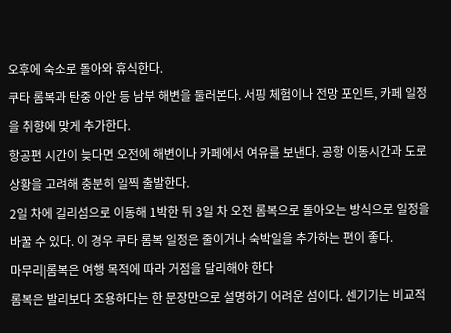오후에 숙소로 돌아와 휴식한다.
쿠타 롬복과 탄중 아안 등 남부 해변을 둘러본다. 서핑 체험이나 전망 포인트, 카페 일정을 취향에 맞게 추가한다.
항공편 시간이 늦다면 오전에 해변이나 카페에서 여유를 보낸다. 공항 이동시간과 도로 상황을 고려해 충분히 일찍 출발한다.
2일 차에 길리섬으로 이동해 1박한 뒤 3일 차 오전 롬복으로 돌아오는 방식으로 일정을 바꿀 수 있다. 이 경우 쿠타 롬복 일정은 줄이거나 숙박일을 추가하는 편이 좋다.
마무리|롬복은 여행 목적에 따라 거점을 달리해야 한다
롬복은 발리보다 조용하다는 한 문장만으로 설명하기 어려운 섬이다. 센기기는 비교적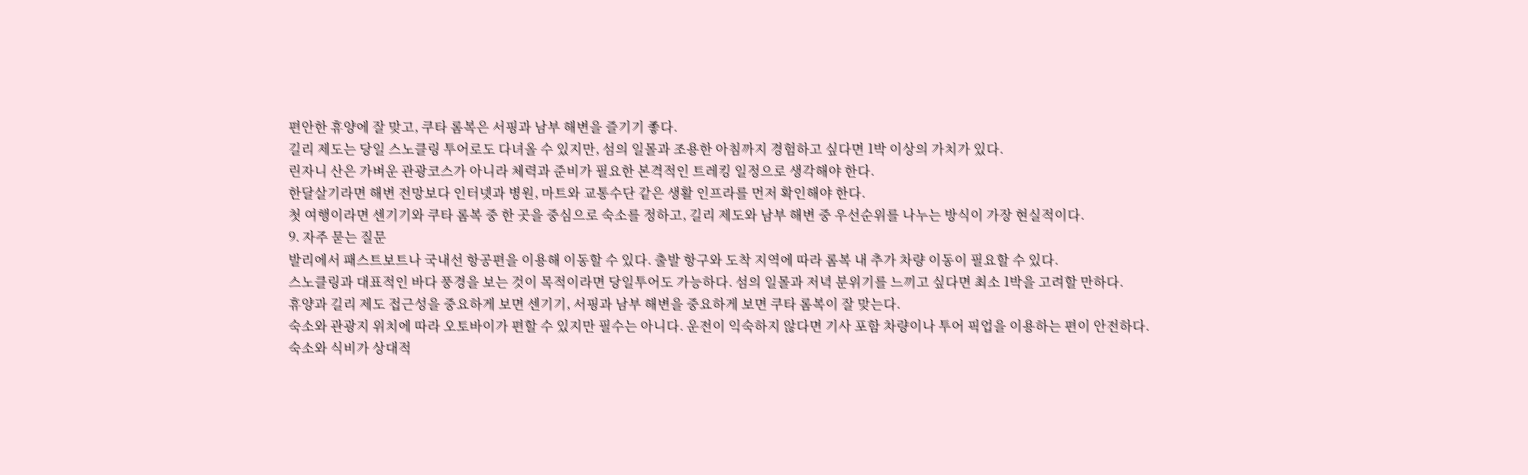편안한 휴양에 잘 맞고, 쿠타 롬복은 서핑과 남부 해변을 즐기기 좋다.
길리 제도는 당일 스노클링 투어로도 다녀올 수 있지만, 섬의 일몰과 조용한 아침까지 경험하고 싶다면 1박 이상의 가치가 있다.
린자니 산은 가벼운 관광코스가 아니라 체력과 준비가 필요한 본격적인 트레킹 일정으로 생각해야 한다.
한달살기라면 해변 전망보다 인터넷과 병원, 마트와 교통수단 같은 생활 인프라를 먼저 확인해야 한다.
첫 여행이라면 센기기와 쿠타 롬복 중 한 곳을 중심으로 숙소를 정하고, 길리 제도와 남부 해변 중 우선순위를 나누는 방식이 가장 현실적이다.
9. 자주 묻는 질문
발리에서 패스트보트나 국내선 항공편을 이용해 이동할 수 있다. 출발 항구와 도착 지역에 따라 롬복 내 추가 차량 이동이 필요할 수 있다.
스노클링과 대표적인 바다 풍경을 보는 것이 목적이라면 당일투어도 가능하다. 섬의 일몰과 저녁 분위기를 느끼고 싶다면 최소 1박을 고려할 만하다.
휴양과 길리 제도 접근성을 중요하게 보면 센기기, 서핑과 남부 해변을 중요하게 보면 쿠타 롬복이 잘 맞는다.
숙소와 관광지 위치에 따라 오토바이가 편할 수 있지만 필수는 아니다. 운전이 익숙하지 않다면 기사 포함 차량이나 투어 픽업을 이용하는 편이 안전하다.
숙소와 식비가 상대적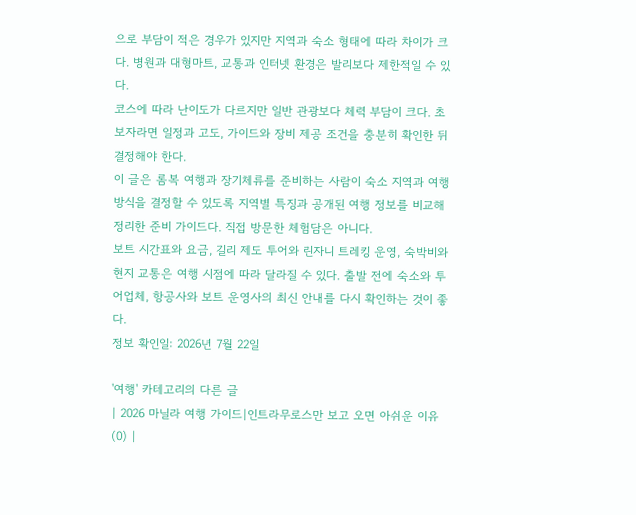으로 부담이 적은 경우가 있지만 지역과 숙소 형태에 따라 차이가 크다. 병원과 대형마트, 교통과 인터넷 환경은 발리보다 제한적일 수 있다.
코스에 따라 난이도가 다르지만 일반 관광보다 체력 부담이 크다. 초보자라면 일정과 고도, 가이드와 장비 제공 조건을 충분히 확인한 뒤 결정해야 한다.
이 글은 롬복 여행과 장기체류를 준비하는 사람이 숙소 지역과 여행방식을 결정할 수 있도록 지역별 특징과 공개된 여행 정보를 비교해 정리한 준비 가이드다. 직접 방문한 체험담은 아니다.
보트 시간표와 요금, 길리 제도 투어와 린자니 트레킹 운영, 숙박비와 현지 교통은 여행 시점에 따라 달라질 수 있다. 출발 전에 숙소와 투어업체, 항공사와 보트 운영사의 최신 안내를 다시 확인하는 것이 좋다.
정보 확인일: 2026년 7월 22일

'여행' 카테고리의 다른 글
| 2026 마닐라 여행 가이드|인트라무로스만 보고 오면 아쉬운 이유 (0) |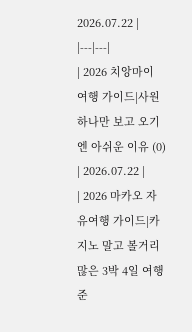2026.07.22 |
|---|---|
| 2026 치앙마이 여행 가이드|사원 하나만 보고 오기엔 아쉬운 이유 (0) | 2026.07.22 |
| 2026 마카오 자유여행 가이드|카지노 말고 볼거리 많은 3박 4일 여행 준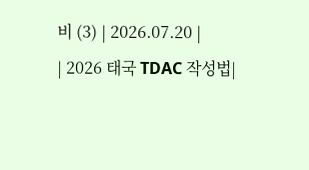비 (3) | 2026.07.20 |
| 2026 태국 TDAC 작성법|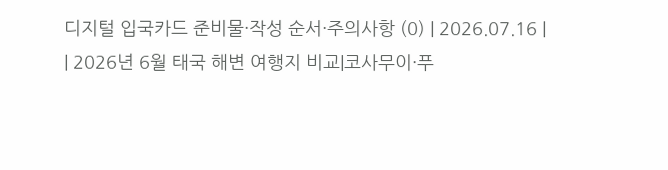디지털 입국카드 준비물·작성 순서·주의사항 (0) | 2026.07.16 |
| 2026년 6월 태국 해변 여행지 비교|코사무이·푸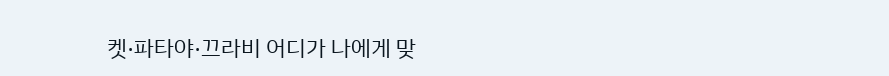켓·파타야·끄라비 어디가 나에게 맞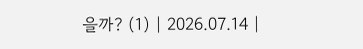을까? (1) | 2026.07.14 |